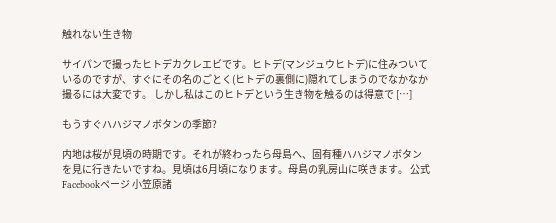触れない生き物

サイパンで撮ったヒトデカクレエビです。ヒトデ(マンジュウヒトデ)に住みついているのですが、すぐにその名のごとく(ヒトデの裏側に)隠れてしまうのでなかなか撮るには大変です。 しかし私はこのヒトデという生き物を触るのは得意で […]

もうすぐハハジマノボタンの季節?

内地は桜が見頃の時期です。それが終わったら母島へ、固有種ハハジマノボタンを見に行きたいですね。見頃は6月頃になります。母島の乳房山に咲きます。 公式Facebookページ 小笠原諸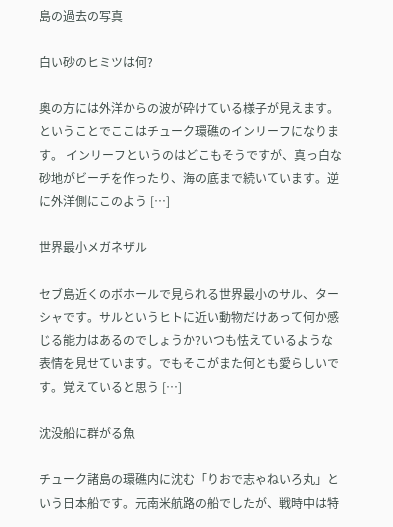島の過去の写真

白い砂のヒミツは何?

奥の方には外洋からの波が砕けている様子が見えます。ということでここはチューク環礁のインリーフになります。 インリーフというのはどこもそうですが、真っ白な砂地がビーチを作ったり、海の底まで続いています。逆に外洋側にこのよう […]

世界最小メガネザル

セブ島近くのボホールで見られる世界最小のサル、ターシャです。サルというヒトに近い動物だけあって何か感じる能力はあるのでしょうか?いつも怯えているような表情を見せています。でもそこがまた何とも愛らしいです。覚えていると思う […]

沈没船に群がる魚

チューク諸島の環礁内に沈む「りおで志ゃねいろ丸」という日本船です。元南米航路の船でしたが、戦時中は特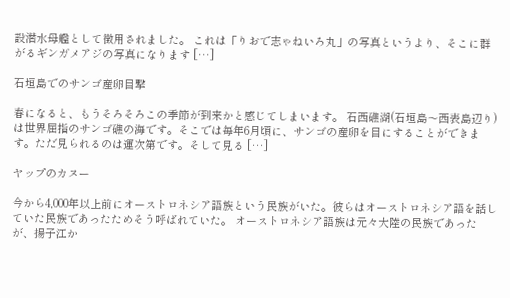設潜水母艦として徴用されました。 これは「りおで志ゃねいろ丸」の写真というより、そこに群がるギンガメアジの写真になります […]

石垣島でのサンゴ産卵目撃

春になると、もうそろそろこの季節が到来かと感じてしまいます。 石西礁湖(石垣島〜西表島辺り)は世界屈指のサンゴ礁の海です。そこでは毎年6月頃に、サンゴの産卵を目にすることができます。ただ見られるのは運次第です。そして見る […]

ヤップのカヌー

今から4,000年以上前にオーストロネシア語族という民族がいた。彼らはオーストロネシア語を話していた民族であったためそう呼ばれていた。 オーストロネシア語族は元々大陸の民族であったが、揚子江か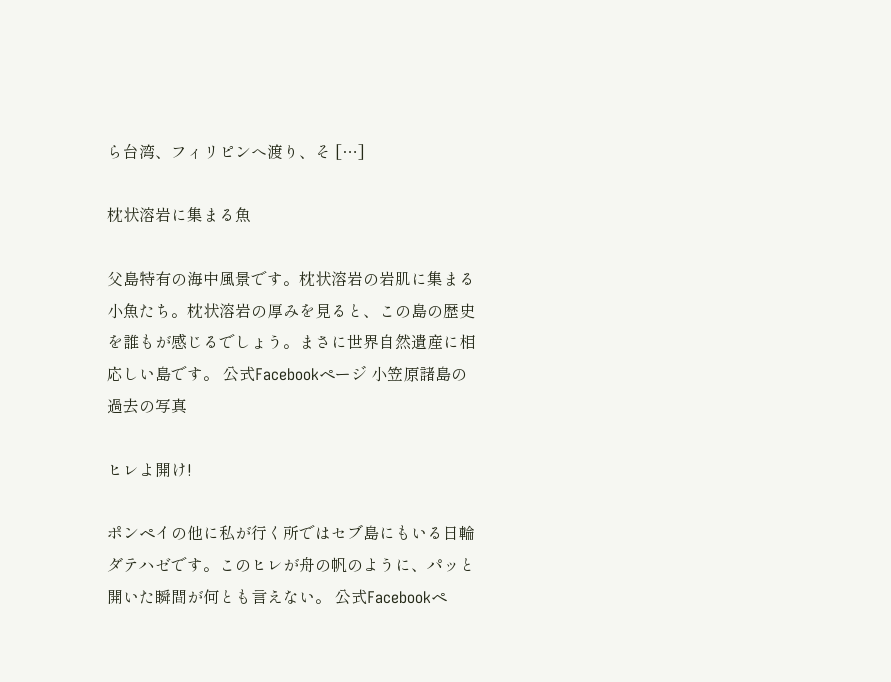ら台湾、フィリピンへ渡り、そ […]

枕状溶岩に集まる魚

父島特有の海中風景です。枕状溶岩の岩肌に集まる小魚たち。枕状溶岩の厚みを見ると、この島の歴史を誰もが感じるでしょう。まさに世界自然遺産に相応しい島です。 公式Facebookページ 小笠原諸島の過去の写真

ヒレよ開け!

ポンペイの他に私が行く所ではセブ島にもいる日輪ダテハゼです。このヒレが舟の帆のように、パッと開いた瞬間が何とも言えない。 公式Facebookペ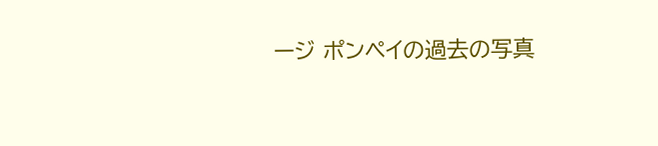ージ ポンペイの過去の写真